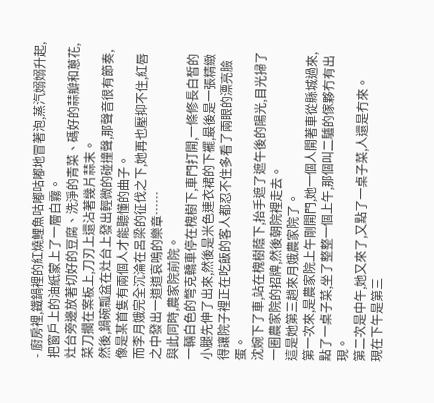- 廚房裡,鐵鍋裡的紅燒鯉魚咕嘟咕嘟地冒著泡,蒸汽嫋嫋升起,把窗戶上的油紙蒙上了一層白霧。
灶台旁邊放著切好的豆腐、洗淨的青菜、碼好的蒜瓣和蔥花,菜刀擱在案板上,刀刃上還沾著幾片蒜末。
然後,鍋碗瓢盆在灶台上發出輕微的碰撞聲,那聲音很有節奏,像是某首隻有兩個人才能聽懂的曲子。
而李月娥完全沉淪在呂梁的征伐之下,她再也壓抑不住,紅唇之中發出一道道哀鳴的樂章……
與此同時,農家院前院。
一輛白色的彆克轎車停在槐樹下,車門打開,一條修長白皙的小腿先伸了出來,然後是米色連衣裙的下襬,最後是一張精緻得讓院子裡正在吃飯的客人都忍不住多看了兩眼的漂亮臉蛋。
沈婉下了車,站在槐樹蔭下,抬手遮了遮午後的陽光,目光掃了一圈農家院的招牌,然後朝院裡走去。
這是她第三趟來月娥農家院了。
第一次來,是農家院上午剛開門,她一個人開著車從縣城過來,點了一桌子菜,坐了整整一個上午,那個叫二驢的傢夥冇有出現。
第二次是中午,她又來了,又點了一桌子菜,人還是冇來。
現在下午是第三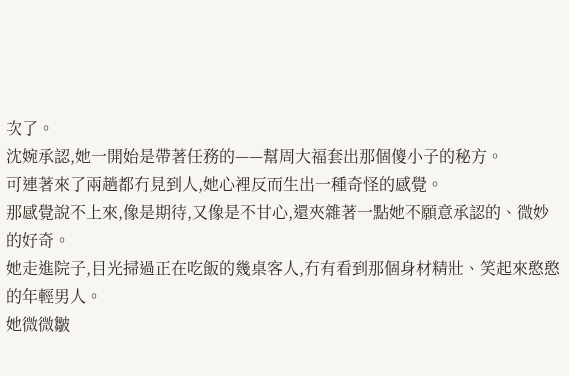次了。
沈婉承認,她一開始是帶著任務的——幫周大福套出那個傻小子的秘方。
可連著來了兩趟都冇見到人,她心裡反而生出一種奇怪的感覺。
那感覺說不上來,像是期待,又像是不甘心,還夾雜著一點她不願意承認的、微妙的好奇。
她走進院子,目光掃過正在吃飯的幾桌客人,冇有看到那個身材精壯、笑起來憨憨的年輕男人。
她微微皺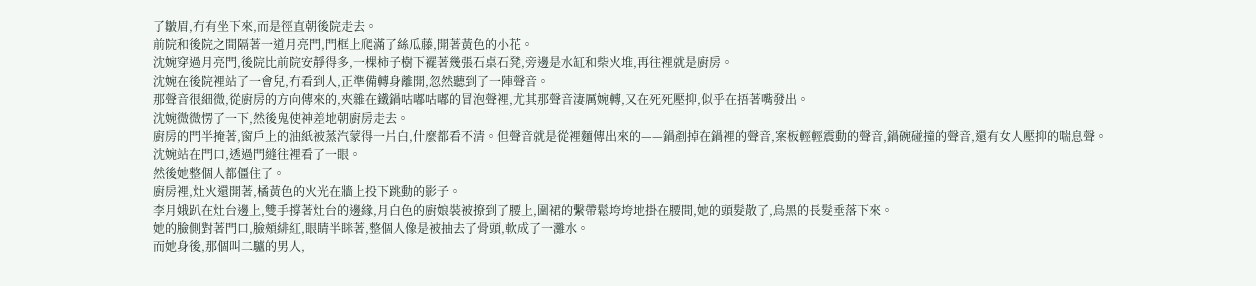了皺眉,冇有坐下來,而是徑直朝後院走去。
前院和後院之間隔著一道月亮門,門框上爬滿了絲瓜藤,開著黃色的小花。
沈婉穿過月亮門,後院比前院安靜得多,一棵柿子樹下襬著幾張石桌石凳,旁邊是水缸和柴火堆,再往裡就是廚房。
沈婉在後院裡站了一會兒,冇看到人,正準備轉身離開,忽然聽到了一陣聲音。
那聲音很細微,從廚房的方向傳來的,夾雜在鐵鍋咕嘟咕嘟的冒泡聲裡,尤其那聲音淒厲婉轉,又在死死壓抑,似乎在捂著嘴發出。
沈婉微微愣了一下,然後鬼使神差地朝廚房走去。
廚房的門半掩著,窗戶上的油紙被蒸汽蒙得一片白,什麼都看不清。但聲音就是從裡麵傳出來的——鍋剷掉在鍋裡的聲音,案板輕輕震動的聲音,鍋碗碰撞的聲音,還有女人壓抑的喘息聲。
沈婉站在門口,透過門縫往裡看了一眼。
然後她整個人都僵住了。
廚房裡,灶火還開著,橘黃色的火光在牆上投下跳動的影子。
李月娥趴在灶台邊上,雙手撐著灶台的邊緣,月白色的廚娘裝被撩到了腰上,圍裙的繫帶鬆垮垮地掛在腰間,她的頭髮散了,烏黑的長髮垂落下來。
她的臉側對著門口,臉頰緋紅,眼睛半眯著,整個人像是被抽去了骨頭,軟成了一灘水。
而她身後,那個叫二驢的男人,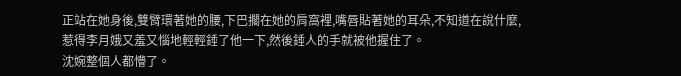正站在她身後,雙臂環著她的腰,下巴擱在她的肩窩裡,嘴唇貼著她的耳朵,不知道在說什麼,惹得李月娥又羞又惱地輕輕錘了他一下,然後錘人的手就被他握住了。
沈婉整個人都懵了。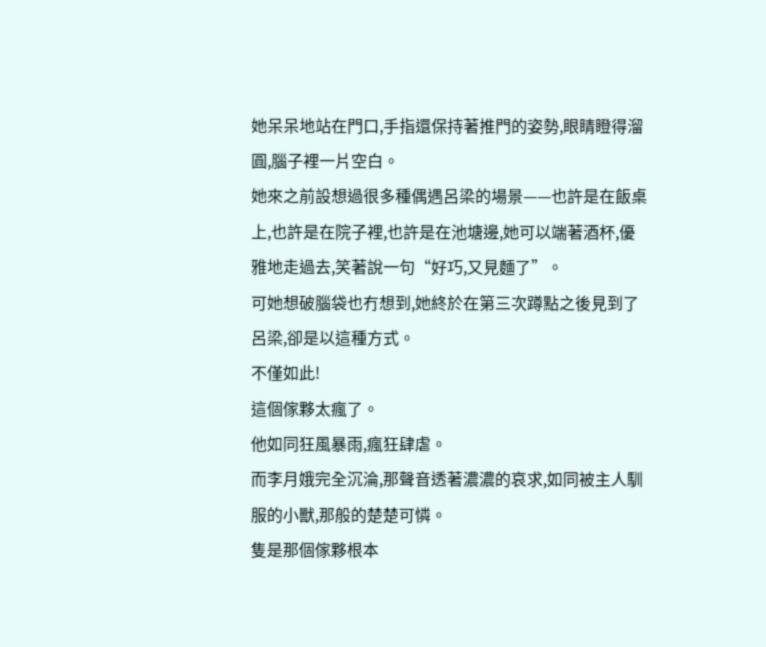她呆呆地站在門口,手指還保持著推門的姿勢,眼睛瞪得溜圓,腦子裡一片空白。
她來之前設想過很多種偶遇呂梁的場景——也許是在飯桌上,也許是在院子裡,也許是在池塘邊,她可以端著酒杯,優雅地走過去,笑著說一句“好巧,又見麵了”。
可她想破腦袋也冇想到,她終於在第三次蹲點之後見到了呂梁,卻是以這種方式。
不僅如此!
這個傢夥太瘋了。
他如同狂風暴雨,瘋狂肆虐。
而李月娥完全沉淪,那聲音透著濃濃的哀求,如同被主人馴服的小獸,那般的楚楚可憐。
隻是那個傢夥根本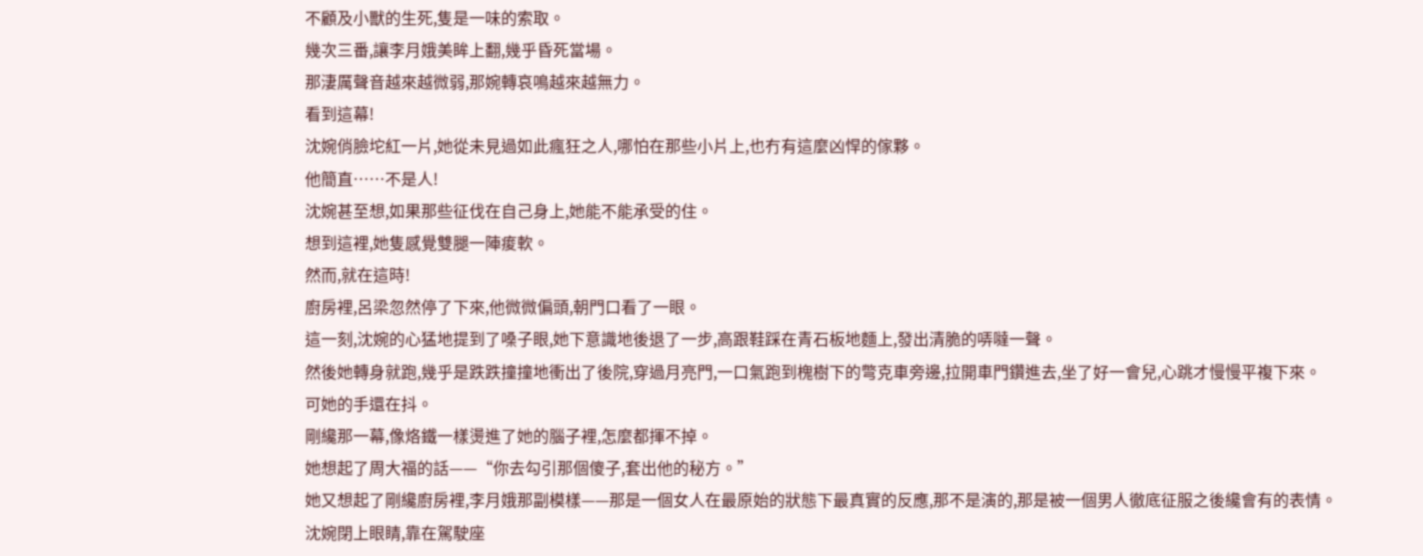不顧及小獸的生死,隻是一味的索取。
幾次三番,讓李月娥美眸上翻,幾乎昏死當場。
那淒厲聲音越來越微弱,那婉轉哀鳴越來越無力。
看到這幕!
沈婉俏臉坨紅一片,她從未見過如此瘋狂之人,哪怕在那些小片上,也冇有這麼凶悍的傢夥。
他簡直……不是人!
沈婉甚至想,如果那些征伐在自己身上,她能不能承受的住。
想到這裡,她隻感覺雙腿一陣痠軟。
然而,就在這時!
廚房裡,呂梁忽然停了下來,他微微偏頭,朝門口看了一眼。
這一刻,沈婉的心猛地提到了嗓子眼,她下意識地後退了一步,高跟鞋踩在青石板地麵上,發出清脆的哢噠一聲。
然後她轉身就跑,幾乎是跌跌撞撞地衝出了後院,穿過月亮門,一口氣跑到槐樹下的彆克車旁邊,拉開車門鑽進去,坐了好一會兒,心跳才慢慢平複下來。
可她的手還在抖。
剛纔那一幕,像烙鐵一樣燙進了她的腦子裡,怎麼都揮不掉。
她想起了周大福的話——“你去勾引那個傻子,套出他的秘方。”
她又想起了剛纔廚房裡,李月娥那副模樣——那是一個女人在最原始的狀態下最真實的反應,那不是演的,那是被一個男人徹底征服之後纔會有的表情。
沈婉閉上眼睛,靠在駕駛座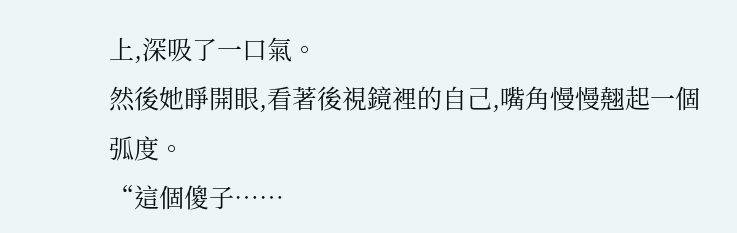上,深吸了一口氣。
然後她睜開眼,看著後視鏡裡的自己,嘴角慢慢翹起一個弧度。
“這個傻子……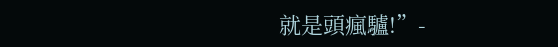就是頭瘋驢!”-